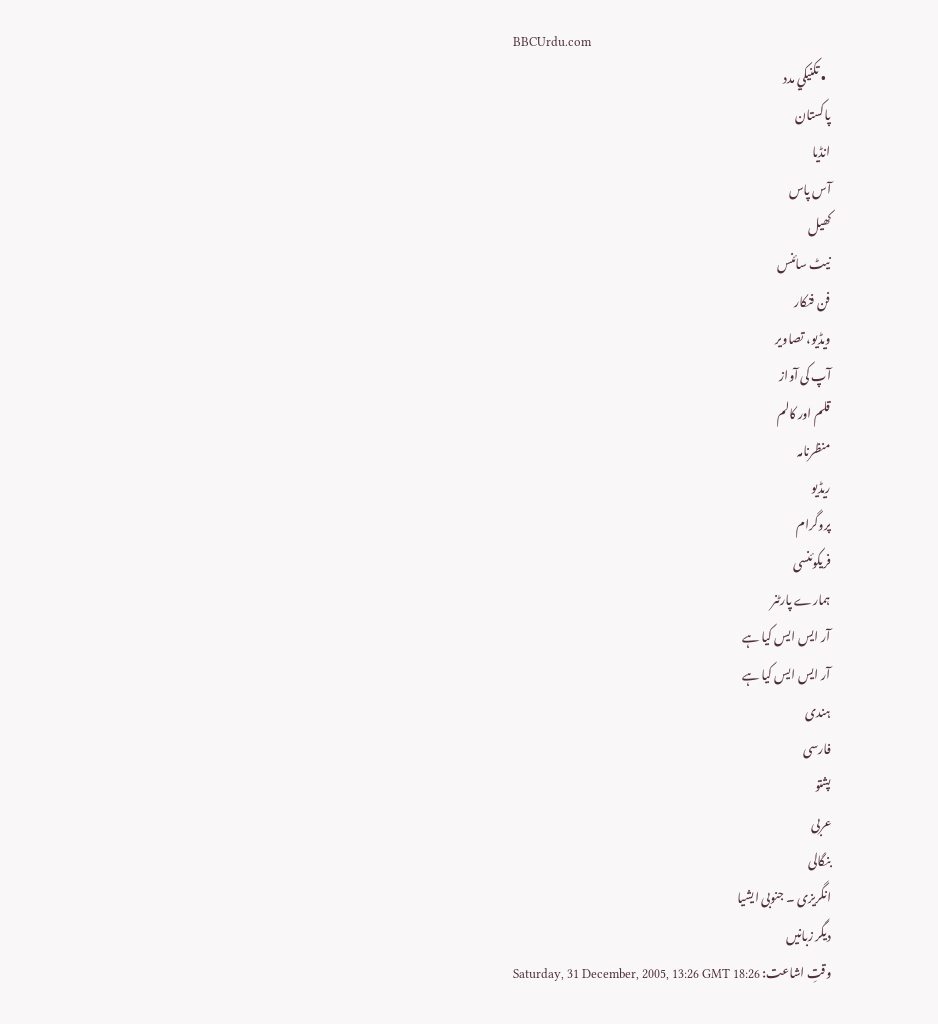BBCUrdu.com
  • تکنيکي مدد
پاکستان
انڈیا
آس پاس
کھیل
نیٹ سائنس
فن فنکار
ویڈیو، تصاویر
آپ کی آواز
قلم اور کالم
منظرنامہ
ریڈیو
پروگرام
فریکوئنسی
ہمارے پارٹنر
آر ایس ایس کیا ہے
آر ایس ایس کیا ہے
ہندی
فارسی
پشتو
عربی
بنگالی
انگریزی ۔ جنوبی ایشیا
دیگر زبانیں
وقتِ اشاعت: Saturday, 31 December, 2005, 13:26 GMT 18:26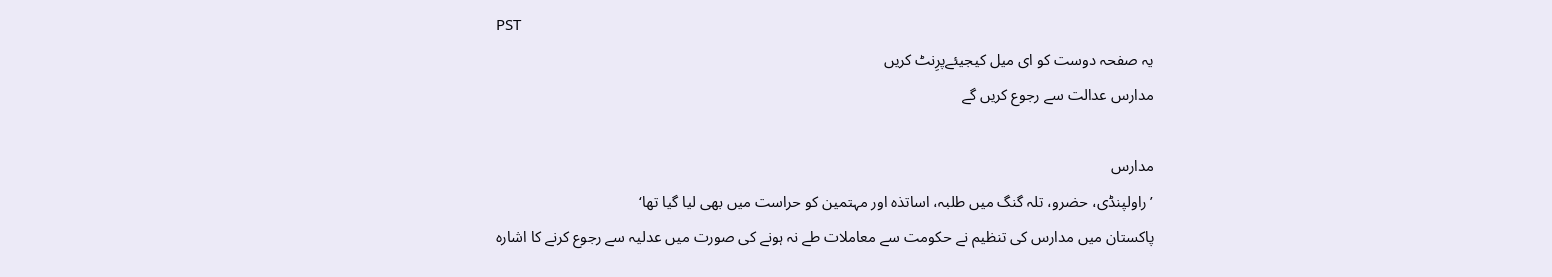PST
یہ صفحہ دوست کو ای میل کیجیئےپرِنٹ کریں
مدارس عدالت سے رجوع کریں گے

مدارس
’راولپنڈی، حضرو، تلہ گنگ میں طلبہ، اساتذہ اور مہتمین کو حراست میں بھی لیا گیا تھا‘
پاکستان میں مدارس کی تنظیم نے حکومت سے معاملات طے نہ ہونے کی صورت میں عدلیہ سے رجوع کرنے کا اشارہ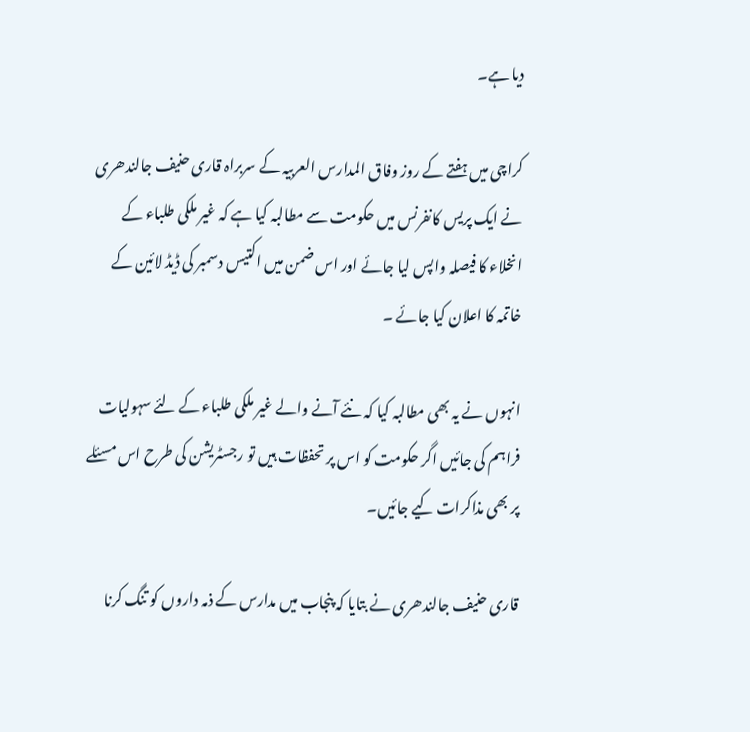دیا ہے۔

کراچی میں ہفتے کے روز وفاق المدارس العربیہ کے سربراہ قاری حنیف جالندھری نے ایک پریس کانفرنس میں حکومت سے مطالبہ کیا ہے کہ غیر ملکی طلباء کے انخلاء کا فیصلہ واپس لیا جائے اور اس ضمن میں اکتیس دسمبر کی ڈیڈ لائین کے خاتمہ کا اعلان کیا جائے ۔

انہوں نے یہ بھی مطالبہ کیا کہ نئے آنے والے غیر ملکی طلباء کے لئے سہولیات فراہم کی جائیں اگر حکومت کو اس پر تحفظات ہیں تو رجسٹریشن کی طرح اس مسئلے پر بھی مذاکرات کیے جائیں۔

قاری حنیف جالندھری نے بتایا کہ پنجاب میں مدارس کے ذمہ داروں کو تنگ کرنا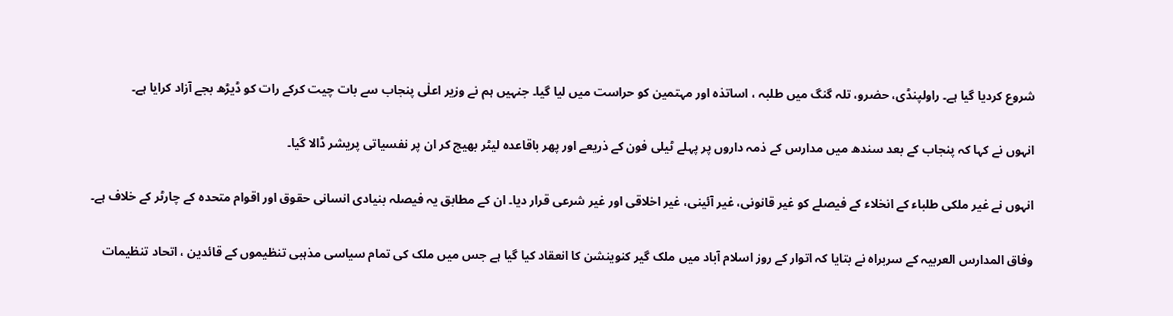شروع کردیا گیا ہے۔ راولپنڈی، حضرو، تلہ گنگ میں طلبہ ، اساتذہ اور مہتمین کو حراست میں لیا گیا۔ جنہیں ہم نے وزیر اعلٰی پنجاب سے بات چیت کرکے رات کو ڈیڑھ بجے آزاد کرایا ہے۔

انہوں نے کہا کہ پنجاب کے بعد سندھ میں مدارس کے ذمہ داروں پر پہلے ٹیلی فون کے ذریعے اور پھر باقاعدہ لیٹر بھیج کر ان پر نفسیاتی پریشر ڈالا گیا۔

انہوں نے غیر ملکی طلباء کے انخلاء کے فیصلے کو غیر قانونی، غیر آئینی، غیر اخلاقی اور غیر شرعی قرار دیا۔ ان کے مطابق یہ فیصلہ بنیادی انسانی حقوق اور اقوام متحدہ کے چارٹر کے خلاف ہے۔

وفاق المدارس العربیہ کے سربراہ نے بتایا کہ اتوار کے روز اسلام آباد میں ملک گیر کنوینشن کا انعقاد کیا گیا ہے جس میں ملک کی تمام سیاسی مذہبی تنظیموں کے قائدین ، اتحاد تنظیمات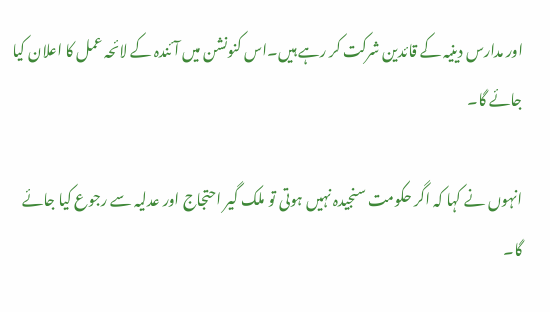اور مدارس دینیہ کے قائدین شرکت کر رہے ہیں۔اس کنونشن میں آئندہ کے لائحہ عمل کا اعلان کیا جائے گا۔

انہوں نے کہا کہ اگر حکومت سنجیدہ نہیں ہوتی تو ملک گیر احتجاج اور عدلیہ سے رجوع کیا جائے گا۔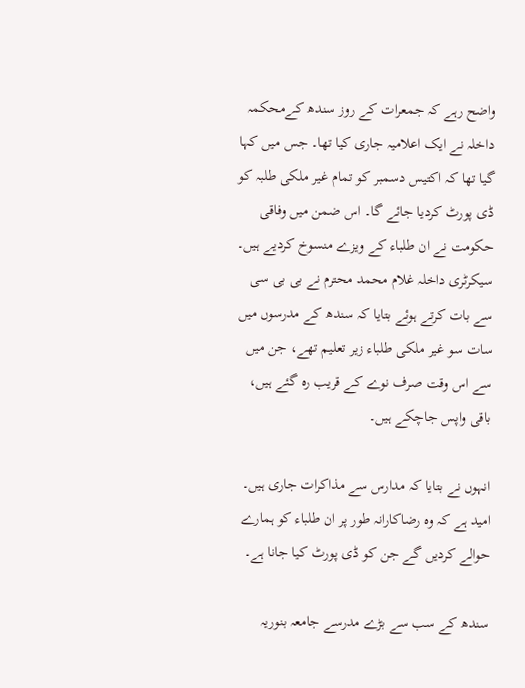واضح رہے کہ جمعرات کے روز سندھ کےمحکمہ داخلہ نے ایک اعلامیہ جاری کیا تھا۔ جس میں کہا گیا تھا کہ اکتیس دسمبر کو تمام غیر ملکی طلبہ کو ڈی پورٹ کردیا جائے گا۔ اس ضمن میں وفاقی حکومت نے ان طلباء کے ویزے منسوخ کردیے ہیں۔
سیکرٹری داخلہ غلام محمد محترم نے بی بی سی سے بات کرتے ہوئے بتایا کہ سندھ کے مدرسوں میں سات سو غیر ملکی طلباء زیر تعلیم تھے، جن میں سے اس وقت صرف نوے کے قریب رہ گئے ہیں، باقی واپس جاچکے ہیں۔

انہوں نے بتایا کہ مدارس سے مذاکرات جاری ہیں۔ امید ہے کہ وہ رضاکارانہ طور پر ان طلباء کو ہمارے حوالے کردیں گے جن کو ڈی پورٹ کیا جانا ہے۔

سندھ کے سب سے بڑے مدرسے جامعہ بنوریہ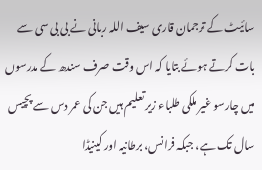سائیٹ کے ترجمان قاری سیف اللہ ربانی نے بی بی سی سے بات کرتے ہوئے بتایا کہ اس وقت صرف سندھ کے مدرسوں میں چارسو غیر ملکی طلباء زیر تعلیم ہیں جن کی عمر دس سے پچیس سال تک ہے، جبکہ فرانس، برطانیہ اور کینیڈا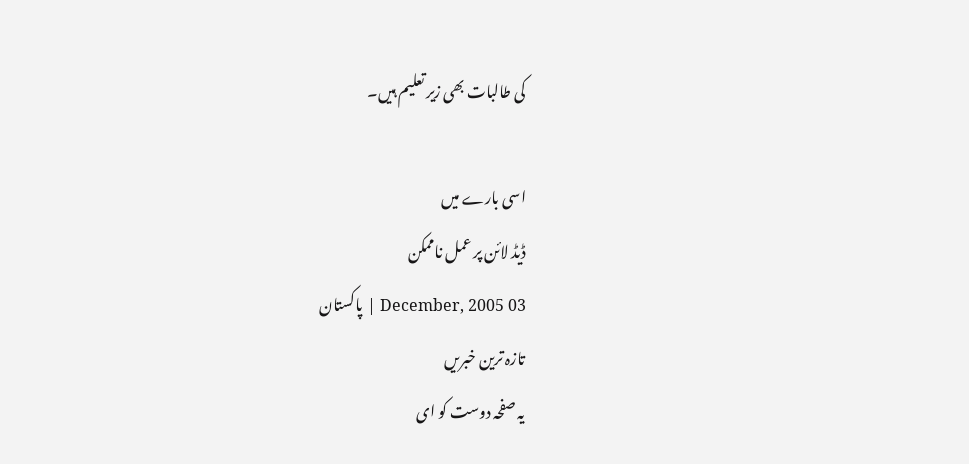کی طالبات بھی زیر تعلیم ہیں۔

اسی بارے میں
ڈیڈ لائن پر عمل ناممکن
03 December, 2005 | پاکستان
تازہ ترین خبریں
یہ صفحہ دوست کو ای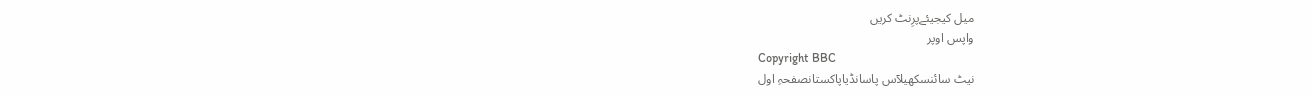میل کیجیئےپرِنٹ کریں
واپس اوپر
Copyright BBC
نیٹ سائنسکھیلآس پاسانڈیاپاکستانصفحہِ اول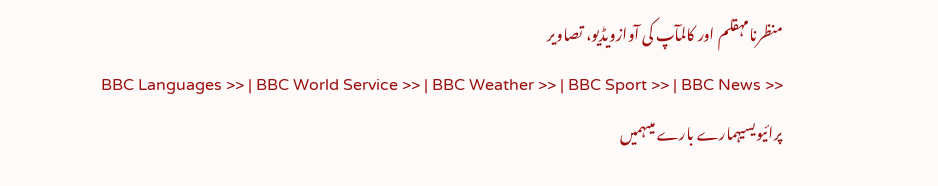منظرنامہقلم اور کالمآپ کی آوازویڈیو، تصاویر
BBC Languages >> | BBC World Service >> | BBC Weather >> | BBC Sport >> | BBC News >>
پرائیویسیہمارے بارے میںہمیں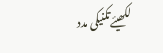لکھیئےتکنیکی مدد